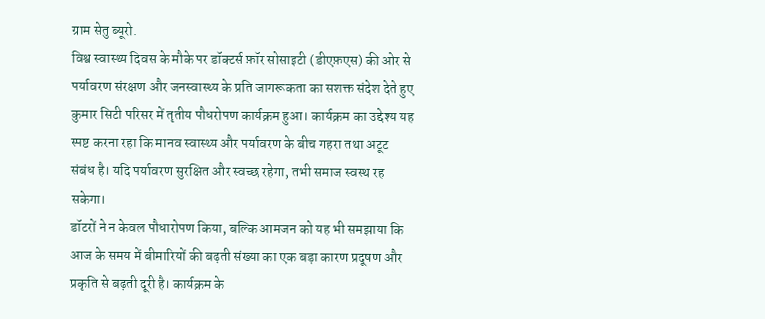ग्राम सेतु ब्यूरो.
विश्व स्वास्थ्य दिवस के मौके पर डॉक्टर्स फ़ॉर सोसाइटी (डीएफ़एस) की ओर से पर्यावरण संरक्षण और जनस्वास्थ्य के प्रति जागरूकता का सशक्त संदेश देते हुए कुमार सिटी परिसर में तृतीय पौधरोपण कार्यक्रम हुआ। कार्यक्रम का उद्देश्य यह स्पष्ट करना रहा कि मानव स्वास्थ्य और पर्यावरण के बीच गहरा तथा अटूट संबंध है। यदि पर्यावरण सुरक्षित और स्वच्छ रहेगा, तभी समाज स्वस्थ रह सकेगा।
डॉटरों ने न केवल पौधारोपण किया, बल्कि आमजन को यह भी समझाया कि आज के समय में बीमारियों की बढ़ती संख्या का एक बड़ा कारण प्रदूषण और प्रकृति से बढ़ती दूरी है। कार्यक्रम के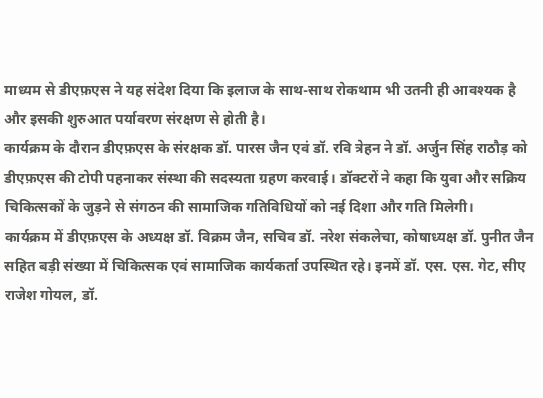माध्यम से डीएफ़एस ने यह संदेश दिया कि इलाज के साथ-साथ रोकथाम भी उतनी ही आवश्यक है और इसकी शुरुआत पर्यावरण संरक्षण से होती है।
कार्यक्रम के दौरान डीएफ़एस के संरक्षक डॉ. पारस जैन एवं डॉ. रवि त्रेहन ने डॉ. अर्जुन सिंह राठौड़ को डीएफ़एस की टोपी पहनाकर संस्था की सदस्यता ग्रहण करवाई। डॉक्टरों ने कहा कि युवा और सक्रिय चिकित्सकों के जुड़ने से संगठन की सामाजिक गतिविधियों को नई दिशा और गति मिलेगी।
कार्यक्रम में डीएफ़एस के अध्यक्ष डॉ. विक्रम जैन, सचिव डॉ. नरेश संकलेचा, कोषाध्यक्ष डॉ. पुनीत जैन सहित बड़ी संख्या में चिकित्सक एवं सामाजिक कार्यकर्ता उपस्थित रहे। इनमें डॉ. एस. एस. गेट, सीए राजेश गोयल, डॉ.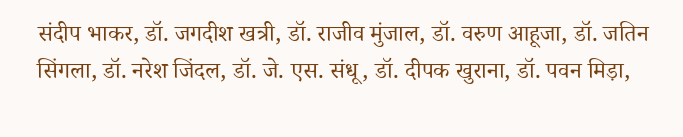संदीप भाकर, डॉ. जगदीश खत्री, डॉ. राजीव मुंजाल, डॉ. वरुण आहूजा, डॉ. जतिन सिंगला, डॉ. नरेश जिंदल, डॉ. जे. एस. संधू, डॉ. दीपक खुराना, डॉ. पवन मिड़ा,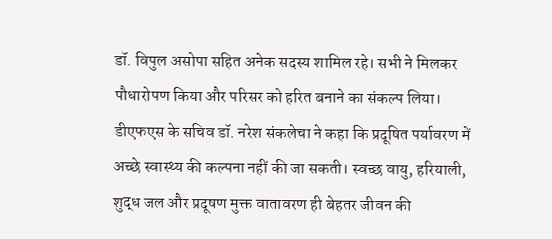डॉ. विपुल असोपा सहित अनेक सदस्य शामिल रहे। सभी ने मिलकर पौधारोपण किया और परिसर को हरित बनाने का संकल्प लिया।
डीएफएस के सचिव डॉ. नरेश संकलेचा ने कहा कि प्रदूषित पर्यावरण में अच्छे स्वास्थ्य की कल्पना नहीं की जा सकती। स्वच्छ वायु, हरियाली, शुद्ध जल और प्रदूषण मुक्त वातावरण ही बेहतर जीवन की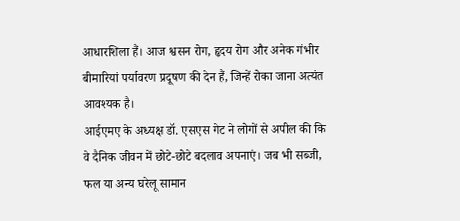आधारशिला हैं। आज श्वसन रोग, हृदय रोग और अनेक गंभीर बीमारियां पर्यावरण प्रदूषण की देन हैं, जिन्हें रोका जाना अत्यंत आवश्यक है।
आईएमए के अध्यक्ष डॉ. एसएस गेट ने लोगों से अपील की कि वे दैनिक जीवन में छोटे-छोटे बदलाव अपनाएं। जब भी सब्जी, फल या अन्य घरेलू सामान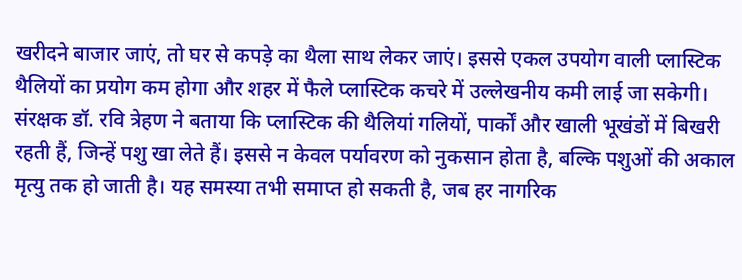खरीदने बाजार जाएं, तो घर से कपड़े का थैला साथ लेकर जाएं। इससे एकल उपयोग वाली प्लास्टिक थैलियों का प्रयोग कम होगा और शहर में फैले प्लास्टिक कचरे में उल्लेखनीय कमी लाई जा सकेगी।
संरक्षक डॉ. रवि त्रेहण ने बताया कि प्लास्टिक की थैलियां गलियों, पार्कों और खाली भूखंडों में बिखरी रहती हैं, जिन्हें पशु खा लेते हैं। इससे न केवल पर्यावरण को नुकसान होता है, बल्कि पशुओं की अकाल मृत्यु तक हो जाती है। यह समस्या तभी समाप्त हो सकती है, जब हर नागरिक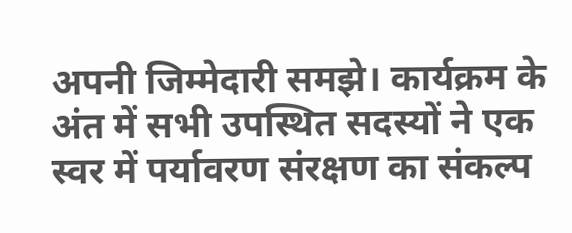अपनी जिम्मेदारी समझे। कार्यक्रम के अंत में सभी उपस्थित सदस्यों ने एक स्वर में पर्यावरण संरक्षण का संकल्प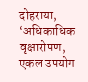दोहराया, ‘अधिकाधिक वृक्षारोपण, एकल उपयोग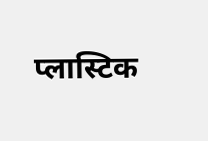प्लास्टिक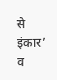से इंकार’ व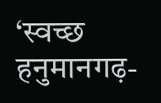‘स्वच्छ हनुमानगढ़-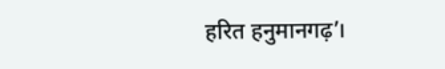हरित हनुमानगढ़’।